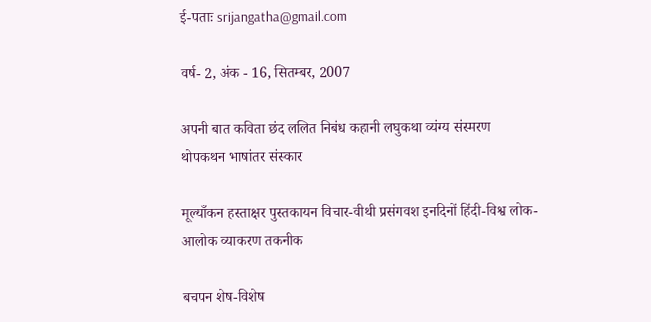ई-पताः srijangatha@gmail.com

वर्ष- 2, अंक - 16, सितम्बर, 2007

अपनी बात कविता छंद ललित निबंध कहानी लघुकथा व्यंग्य संस्मरण थोपकथन भाषांतर संस्कार

मूल्याँकन हस्ताक्षर पुस्तकायन विचार-वीथी प्रसंगवश इनदिनों हिंदी-विश्व लोक-आलोक व्याकरण तकनीक

बचपन शेष-विशेष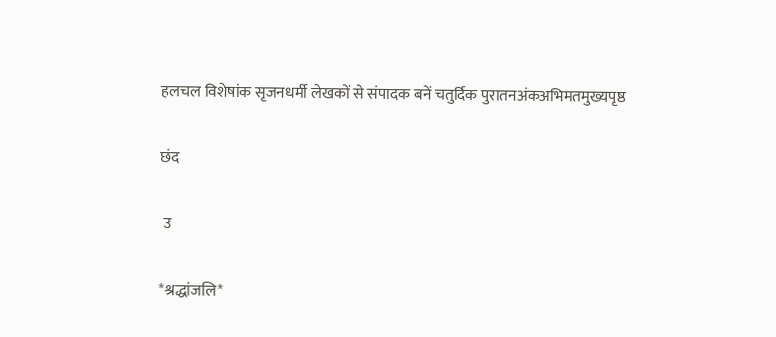हलचल विशेषांक सृजनधर्मी लेखकों से संपादक बनें चतुर्दिक पुरातनअंकअभिमतमुख्यपृष्ठ

छंद

 उ

*श्रद्धांजलि*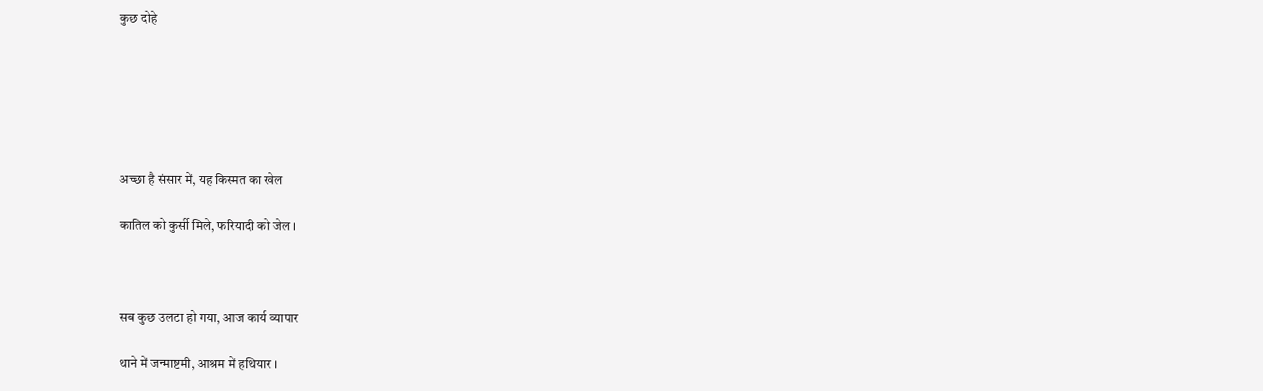कुछ दोहे






अच्छा है संसार में, यह किस्मत का खेल

कातिल को कुर्सी मिले, फरियादी को जेल ।



सब कुछ उलटा हो गया, आज कार्य व्यापार

थाने में जन्माष्टमी, आश्रम में हथियार ।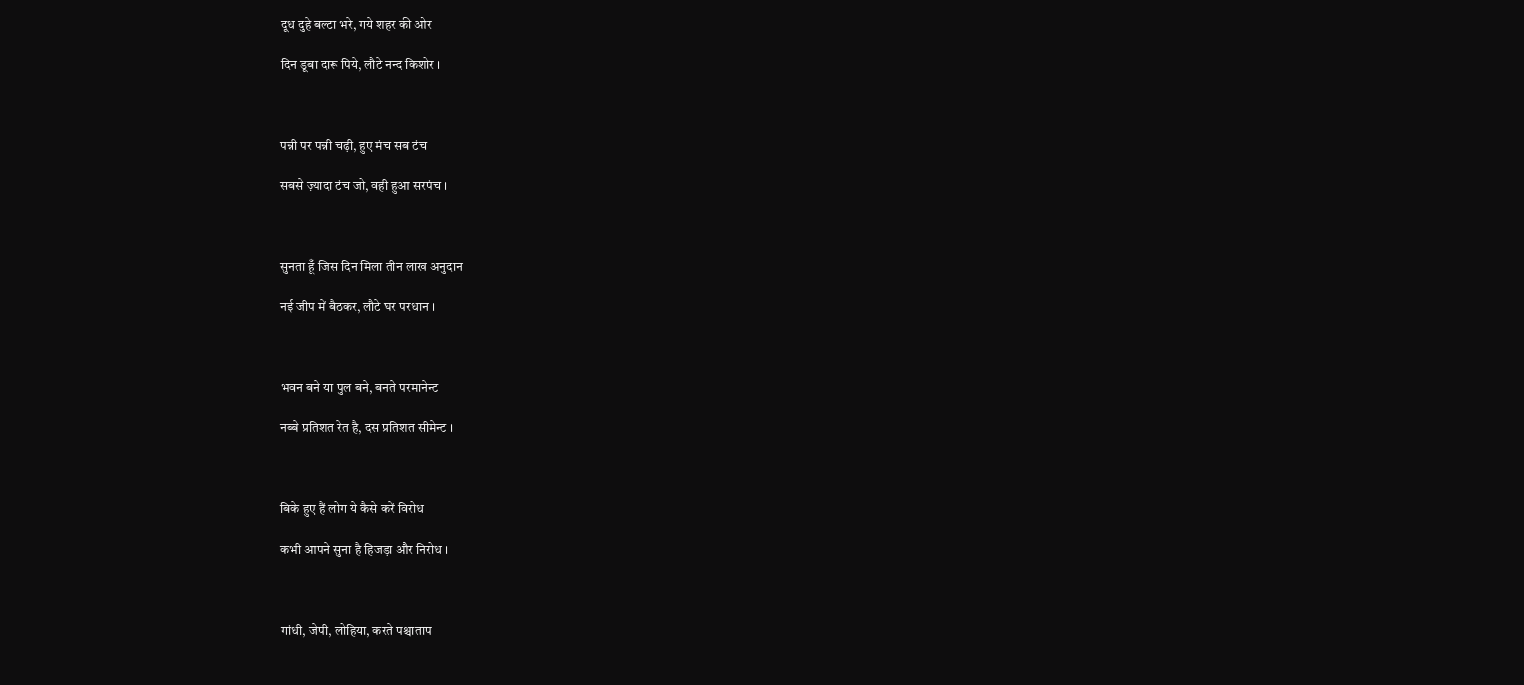दूध दुहे बल्टा भरे, गये शहर की ओर

दिन डूबा दारू पिये, लौटे नन्द किशोर ।



पन्नी पर पन्नी चढ़ी, हुए मंच सब टंच

सबसे ज़्यादा टंच जो, वही हुआ सरपंच ।



सुनता हूँ जिस दिन मिला तीन लाख अनुदान

नई जीप में बैठकर, लौटे घर परधान ।



भवन बने या पुल बने, बनते परमानेन्ट

नब्बे प्रतिशत रेत है, दस प्रतिशत सीमेन्ट ।



बिके हुए हैं लोग ये कैसे करें विरोध

कभी आपने सुना है हिजड़ा और निरोध ।



गांधी, जेपी, लोहिया, करते पश्चाताप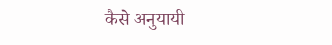कैसे अनुयायी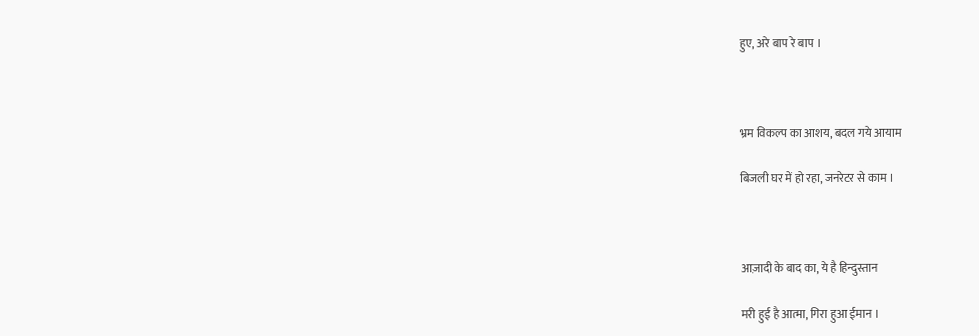हुए, अरे बाप रे बाप ।



भ्रम विकल्प का आशय, बदल गये आयाम

बिजली घर में हो रहा, जनरेटर से काम ।



आज़ादी के बाद का, ये है हिन्दुस्तान

मरी हुई है आत्मा, गिरा हुआ ईमान ।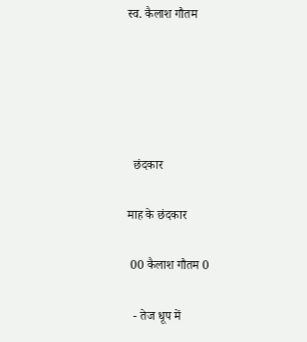स्व. कैलाश गौतम





  छंदकार

माह के छंदकार

 00 कैलाश गौतम 0

  - तेज धूप में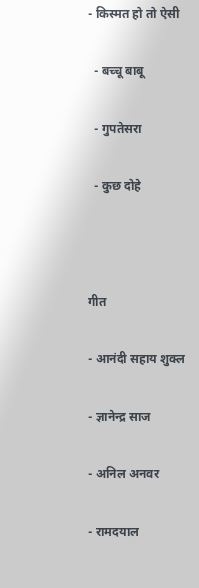- किस्मत हो तो ऐसी

  - बच्चू बाबू

  - गुपतेसरा

  - कुछ दोहे



गीत

- आनंदी सहाय शुक्ल

- ज्ञानेन्द्र साज

- अनिल अनवर

- रामदयाल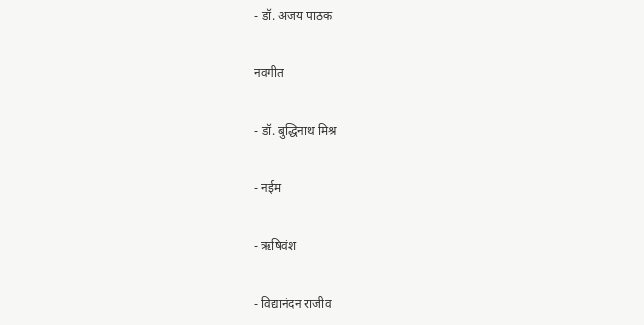- डॉ. अजय पाठक

नवगीत

- डॉ. बुद्धिनाथ मिश्र

- नईम

- ऋषिवंश

- विद्यानंदन राजीव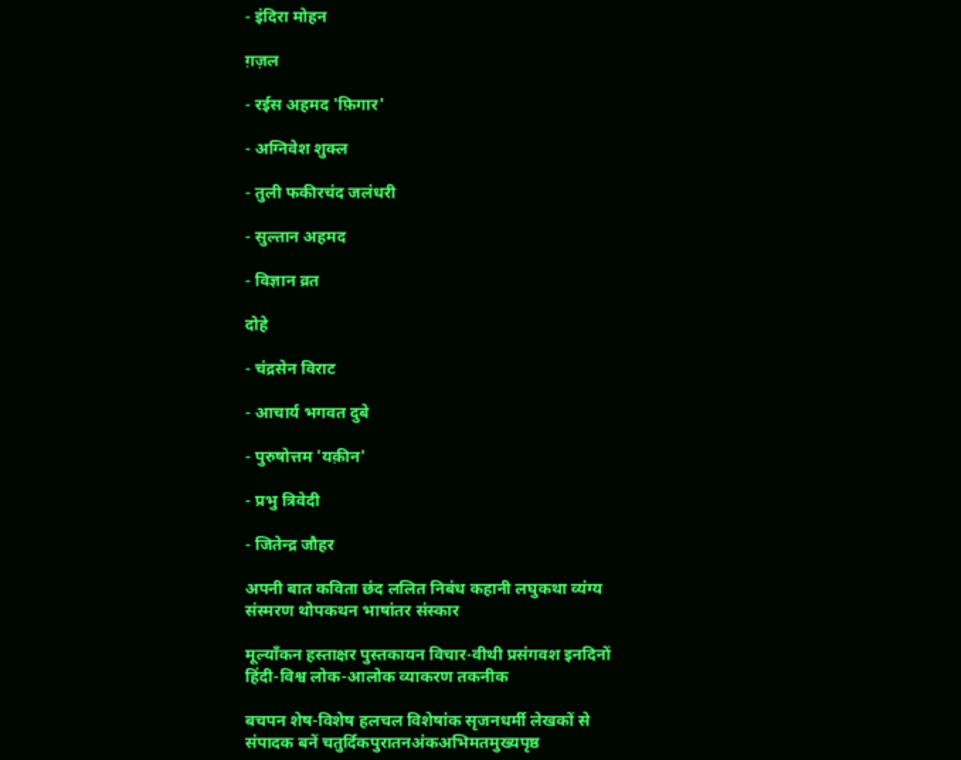- इंदिरा मोहन

ग़ज़ल

- रईस अहमद 'फ़िगार'

- अग्निवेश शुक्ल

- तुली फकीरचंद जलंधरी

- सुल्तान अहमद

- विज्ञान व्रत

दोहे

- चंद्रसेन विराट

- आचार्य भगवत दुबे

- पुरुषोत्तम 'यक़ीन'

- प्रभु त्रिवेदी

- जितेन्द्र जौहर

अपनी बात कविता छंद ललित निबंध कहानी लघुकथा व्यंग्य संस्मरण थोपकथन भाषांतर संस्कार

मूल्याँकन हस्ताक्षर पुस्तकायन विचार-वीथी प्रसंगवश इनदिनों हिंदी-विश्व लोक-आलोक व्याकरण तकनीक

बचपन शेष-विशेष हलचल विशेषांक सृजनधर्मी लेखकों से संपादक बनें चतुर्दिकपुरातनअंकअभिमतमुख्यपृष्ठ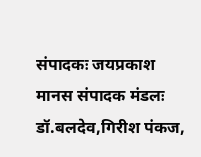संपादकः जयप्रकाश मानस संपादक मंडलः डॉ.बलदेव,गिरीश पंकज,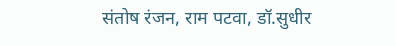संतोष रंजन, राम पटवा, डॉ.सुधीर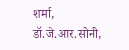शर्मा, डॉ.जे.आर.सोनी,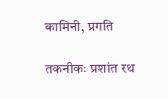कामिनी, प्रगति

तकनीकः प्रशांत रथ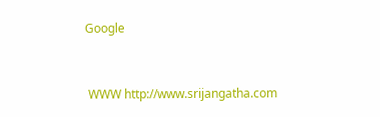Google


 WWW http://www.srijangatha.com